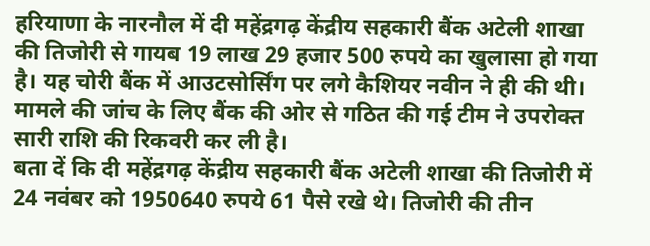हरियाणा के नारनौल में दी महेंद्रगढ़ केंद्रीय सहकारी बैंक अटेली शाखा की तिजोरी से गायब 19 लाख 29 हजार 500 रुपये का खुलासा हो गया है। यह चोरी बैंक में आउटसोर्सिंग पर लगे कैशियर नवीन ने ही की थी। मामले की जांच के लिए बैंक की ओर से गठित की गई टीम ने उपरोक्त सारी राशि की रिकवरी कर ली है।
बता दें कि दी महेंद्रगढ़ केंद्रीय सहकारी बैंक अटेली शाखा की तिजोरी में 24 नवंबर को 1950640 रुपये 61 पैसे रखे थे। तिजोरी की तीन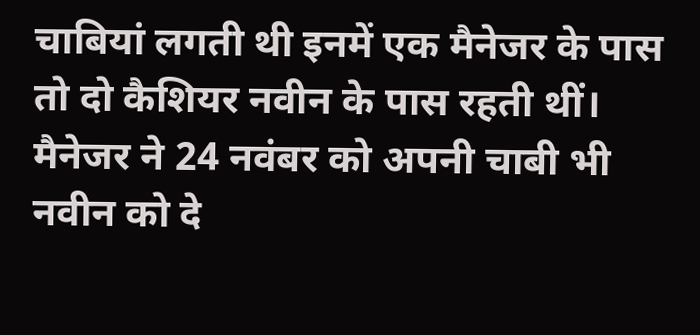चाबियां लगती थी इनमें एक मैनेजर के पास तो दो कैशियर नवीन के पास रहती थीं। मैनेजर ने 24 नवंबर को अपनी चाबी भी नवीन को दे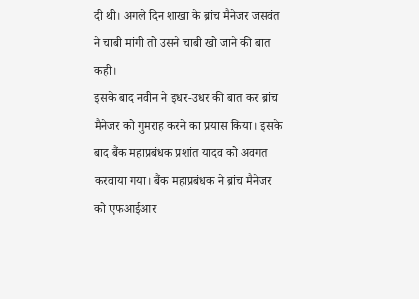दी थी। अगले दिन शाखा के ब्रांच मैनेजर जसवंत ने चाबी मांगी तो उसने चाबी खो जाने की बात कही।
इसके बाद नवीन ने इधर-उधर की बात कर ब्रांच मैनेजर को गुमराह करने का प्रयास किया। इसके बाद बैंक महाप्रबंधक प्रशांत यादव को अवगत करवाया गया। बैंक महाप्रबंधक ने ब्रांच मैनेजर को एफआईआर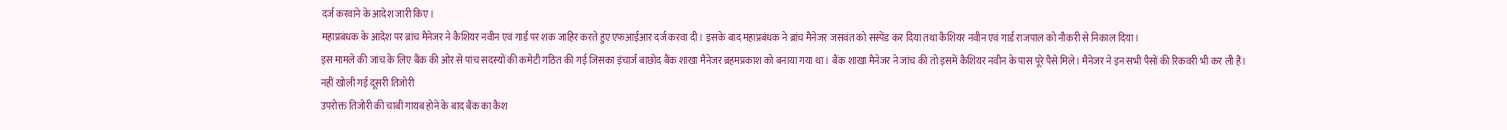दर्ज करवाने के आदेश जारी किए।
महाप्रबंधक के आदेश पर ब्रांच मैनेजर ने कैशियर नवीन एवं गार्ड पर शक जाहिर करते हुए एफआईआर दर्ज करवा दी। इसके बाद महाप्रबंधक ने ब्रांच मैनेजर जसवंत को सस्पेंड कर दिया तथा कैशियर नवीन एवं गार्ड राजपाल को नौकरी से निकाल दिया।
इस मामले की जांच के लिए बैंक की ओर से पांच सदस्यों की कमेटी गठित की गई जिसका इंचार्ज बाछोद बैंक शाखा मैनेजर ब्रहमप्रकाश को बनाया गया था। बैंक शाखा मैनेजर ने जांच की तो इसमें कैशियर नवीन के पास पूरे पैसे मिले। मैनेजर ने इन सभी पैसों की रिकवरी भी कर ली हैं।
नहीं खोली गई दूसरी तिजोरी
उपरोक्त तिजोरी की चाबी गायब होने के बाद बैंक का कैश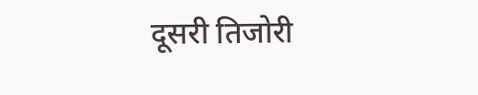दूसरी तिजोरी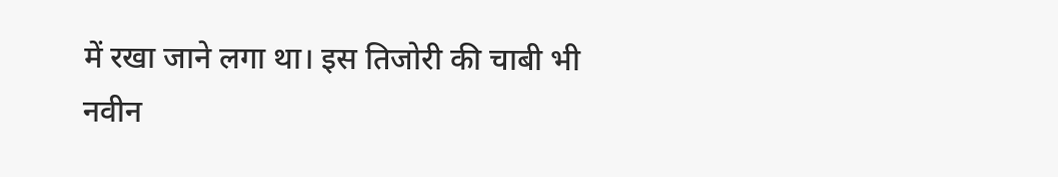में रखा जाने लगा था। इस तिजोरी की चाबी भी नवीन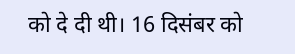को दे दी थी। 16 दिसंबर को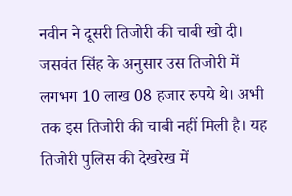नवीन ने दूसरी तिजोरी की चाबी खो दी। जसवंत सिंह के अनुसार उस तिजोरी में लगभग 10 लाख 08 हजार रुपये थे। अभी तक इस तिजोरी की चाबी नहीं मिली है। यह तिजोरी पुलिस की देखरेख में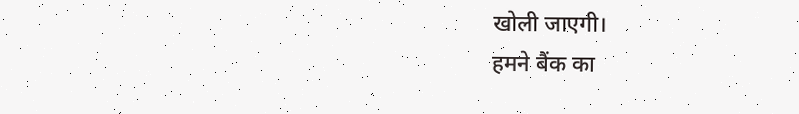खोली जाएगी।
हमने बैंक का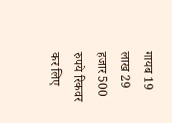गायब 19 लाख 29 हजार 500 रुपये रिकवर कर लिए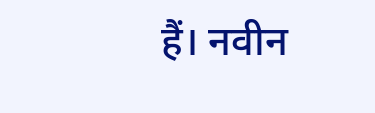हैं। नवीन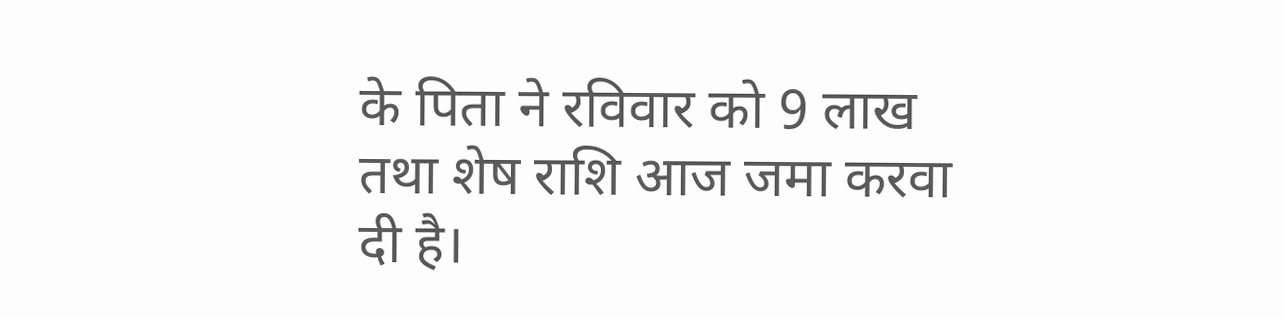के पिता ने रविवार को 9 लाख तथा शेष राशि आज जमा करवा दी है।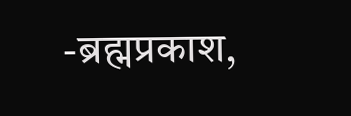-ब्रह्मप्रकाश,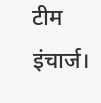टीम इंचार्ज।